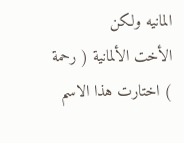المانيه ولكن
الأخت الألمانية ( رحمة ) اختارت هذا الاسم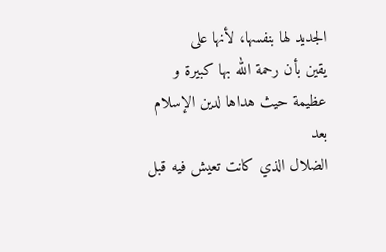الجديد لها بنفسها، لأنها على
يقين بأن رحمة الله بها كبيرة و عظيمة حيث هداها لدين الإسلام بعد
الضلال الذي كانت تعيش فيه قبل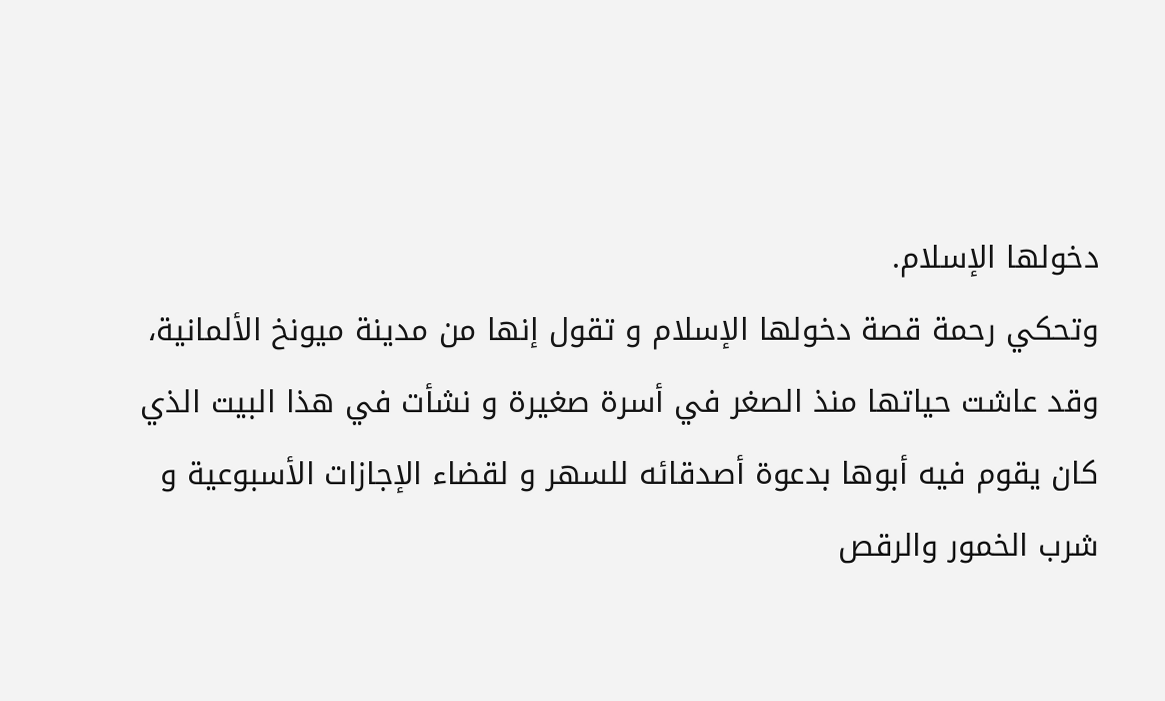دخولها الإسلام.
وتحكي رحمة قصة دخولها الإسلام و تقول إنها من مدينة ميونخ الألمانية،
وقد عاشت حياتها منذ الصغر في أسرة صغيرة و نشأت في هذا البيت الذي
كان يقوم فيه أبوها بدعوة أصدقائه للسهر و لقضاء الإجازات الأسبوعية و
شرب الخمور والرقص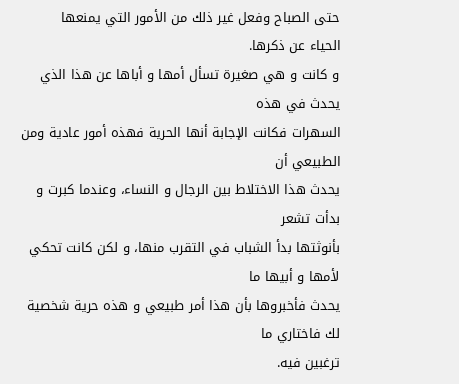حتى الصباح وفعل غير ذلك من الأمور التي يمنعها
الحياء عن ذكرها.
و كانت و هي صغيرة تسأل أمها و أباها عن هذا الذي يحدث في هذه
السهرات فكانت الإجابة أنها الحرية فهذه أمور عادية ومن الطبيعي أن
يحدث هذا الاختلاط بين الرجال و النساء، وعندما كبرت و بدأت تشعر
بأنوثتها بدأ الشباب في التقرب منها، و لكن كانت تحكي لأمها و أبيها ما
يحدث فأخبروها بأن هذا أمر طبيعي و هذه حرية شخصية لك فاختاري ما
ترغبين فيه.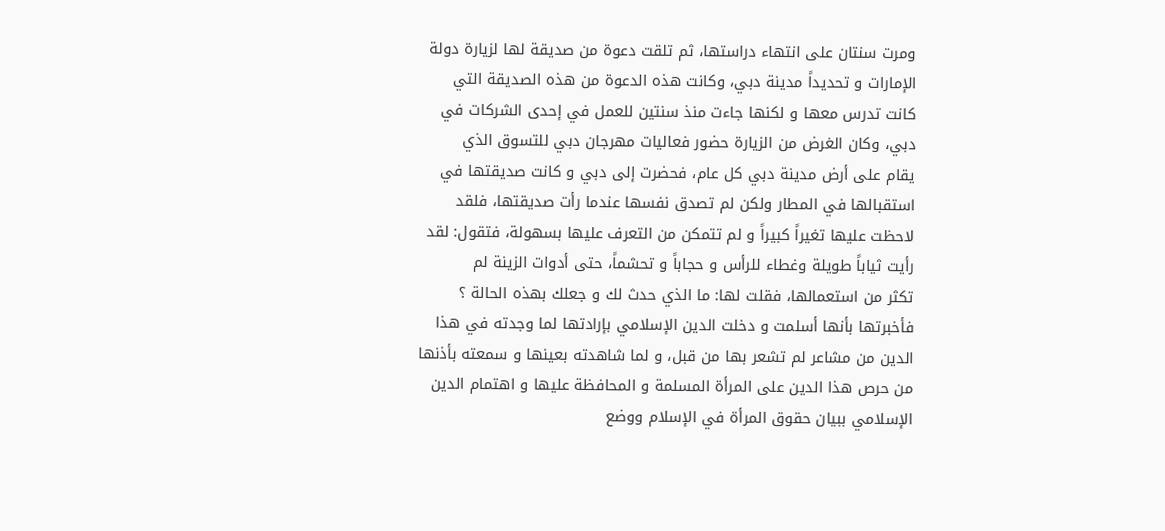ومرت سنتان على انتهاء دراستها، ثم تلقت دعوة من صديقة لها لزيارة دولة
الإمارات و تحديداً مدينة دبي، وكانت هذه الدعوة من هذه الصديقة التي
كانت تدرس معها و لكنها جاءت منذ سنتين للعمل في إحدى الشركات في
دبي، وكان الغرض من الزيارة حضور فعاليات مهرجان دبي للتسوق الذي
يقام على أرض مدينة دبي كل عام، فحضرت إلى دبي و كانت صديقتها في
استقبالها في المطار ولكن لم تصدق نفسها عندما رأت صديقتها، فلقد
لاحظت عليها تغيراً كبيراً و لم تتمكن من التعرف عليها بسهولة، فتقول: لقد
رأيت ثياباً طويلة وغطاء للرأس و حجاباً و تحشماً، حتى أدوات الزينة لم
تكثر من استعمالها، فقلت لها: ما الذي حدث لك و جعلك بهذه الحالة ؟
فأخبرتها بأنها أسلمت و دخلت الدين الإسلامي بإرادتها لما وجدته في هذا
الدين من مشاعر لم تشعر بها من قبل، و لما شاهدته بعينها و سمعته بأذنها
من حرص هذا الدين على المرأة المسلمة و المحافظة عليها و اهتمام الدين
الإسلامي ببيان حقوق المرأة في الإسلام ووضع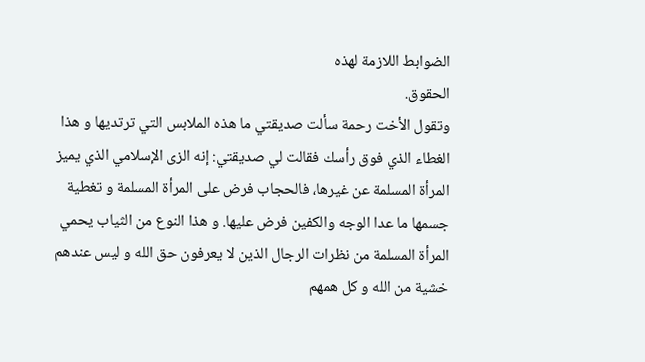الضوابط اللازمة لهذه
الحقوق.
وتقول الأخت رحمة سألت صديقتي ما هذه الملابس التي ترتديها و هذا
الغطاء الذي فوق رأسك فقالت لي صديقتي: إنه الزى الإسلامي الذي يميز
المرأة المسلمة عن غيرها، فالحجاب فرض على المرأة المسلمة و تغطية
جسمها ما عدا الوجه والكفين فرض عليها. و هذا النوع من الثياب يحمي
المرأة المسلمة من نظرات الرجال الذين لا يعرفون حق الله و ليس عندهم
خشية من الله و كل همهم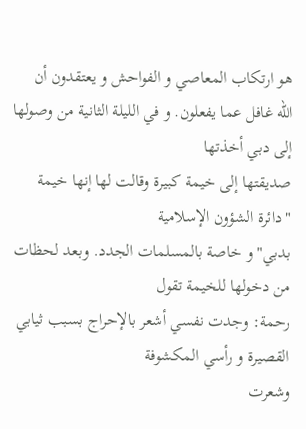هو ارتكاب المعاصي و الفواحش و يعتقدون أن
الله غافل عما يفعلون. و في الليلة الثانية من وصولها إلى دبي أخذتها
صديقتها إلى خيمة كبيرة وقالت لها إنها خيمة "دائرة الشؤون الإسلامية
بدبي" و خاصة بالمسلمات الجدد. وبعد لحظات من دخولها للخيمة تقول
رحمة: وجدت نفسي أشعر بالإحراج بسبب ثيابي القصيرة و رأسي المكشوفة
وشعرت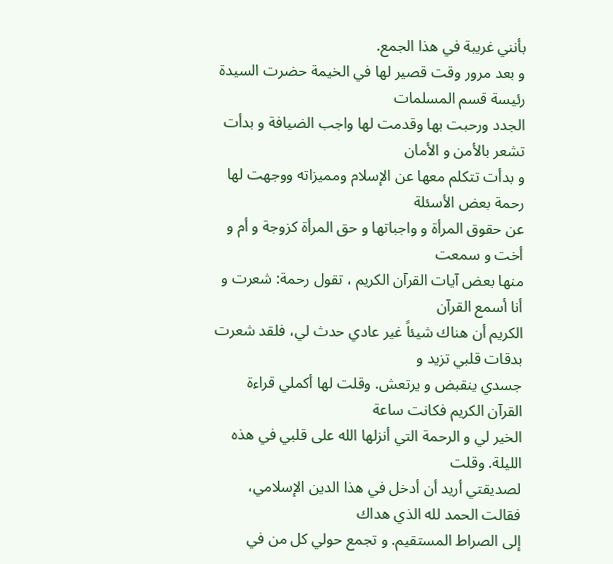بأنني غريبة في هذا الجمع.
و بعد مرور وقت قصير لها في الخيمة حضرت السيدة رئيسة قسم المسلمات
الجدد ورحبت بها وقدمت لها واجب الضيافة و بدأت تشعر بالأمن و الأمان
و بدأت تتكلم معها عن الإسلام ومميزاته ووجهت لها رحمة بعض الأسئلة
عن حقوق المرأة و واجباتها و حق المرأة كزوجة و أم و أخت و سمعت
منها بعض آيات القرآن الكريم ، تقول رحمة: شعرت و أنا أسمع القرآن
الكريم أن هناك شيئاً غير عادي حدث لي، فلقد شعرت بدقات قلبي تزيد و
جسدي ينقبض و يرتعش. وقلت لها أكملي قراءة القرآن الكريم فكانت ساعة
الخير لي و الرحمة التي أنزلها الله على قلبي في هذه الليلة. وقلت
لصديقتي أريد أن أدخل في هذا الدين الإسلامي، فقالت الحمد لله الذي هداك
إلى الصراط المستقيم. و تجمع حولي كل من في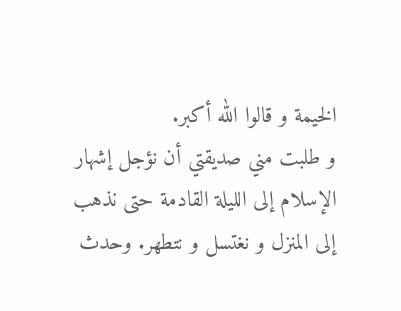الخيمة و قالوا الله أكبر.
و طلبت مني صديقتي أن نؤجل إشهار الإسلام إلى الليلة القادمة حتى نذهب
إلى المنزل و نغتسل و نتطهر. وحدث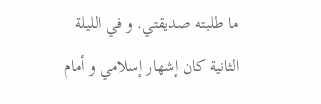ما طلبته صديقتي. و في الليلة
الثانية كان إشهار إسلامي و أمام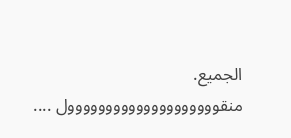الجميع.
منقوووووووووووووووووووول ....